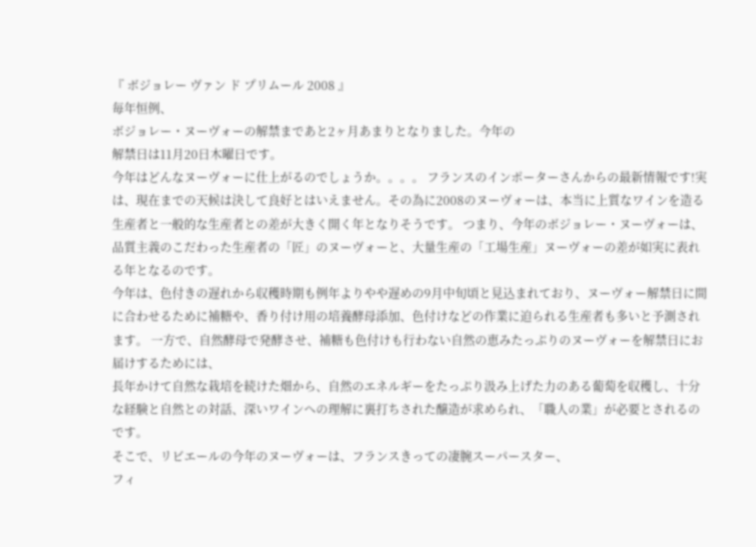『 ボジョレー ヴァン ド プリムール 2008 』
毎年恒例、
ボジョレー・ヌーヴォーの解禁まであと2ヶ月あまりとなりました。今年の
解禁日は11月20日木曜日です。
今年はどんなヌーヴォーに仕上がるのでしょうか。。。。 フランスのインポーターさんからの最新情報です!実は、現在までの天候は決して良好とはいえません。その為に2008のヌーヴォーは、本当に上質なワインを造る生産者と一般的な生産者との差が大きく開く年となりそうです。 つまり、今年のボジョレー・ヌーヴォーは、
品質主義のこだわった生産者の「匠」のヌーヴォーと、大量生産の「工場生産」ヌーヴォーの差が如実に表れる年となるのです。
今年は、色付きの遅れから収穫時期も例年よりやや遅めの9月中旬頃と見込まれており、ヌーヴォー解禁日に間に合わせるために補糖や、香り付け用の培養酵母添加、色付けなどの作業に迫られる生産者も多いと予測されます。 一方で、自然酵母で発酵させ、補糖も色付けも行わない自然の恵みたっぷりのヌーヴォーを解禁日にお届けするためには、
長年かけて自然な栽培を続けた畑から、自然のエネルギーをたっぷり汲み上げた力のある葡萄を収穫し、十分な経験と自然との対話、深いワインへの理解に裏打ちされた醸造が求められ、「職人の業」が必要とされるのです。
そこで、リビエールの今年のヌーヴォーは、フランスきっての凄腕スーパースター、
フィ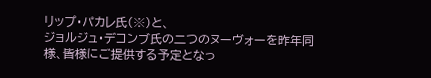リップ・パカレ氏(※)と、
ジョルジュ・デコンブ氏の二つのヌーヴォーを昨年同様、皆様にご提供する予定となっ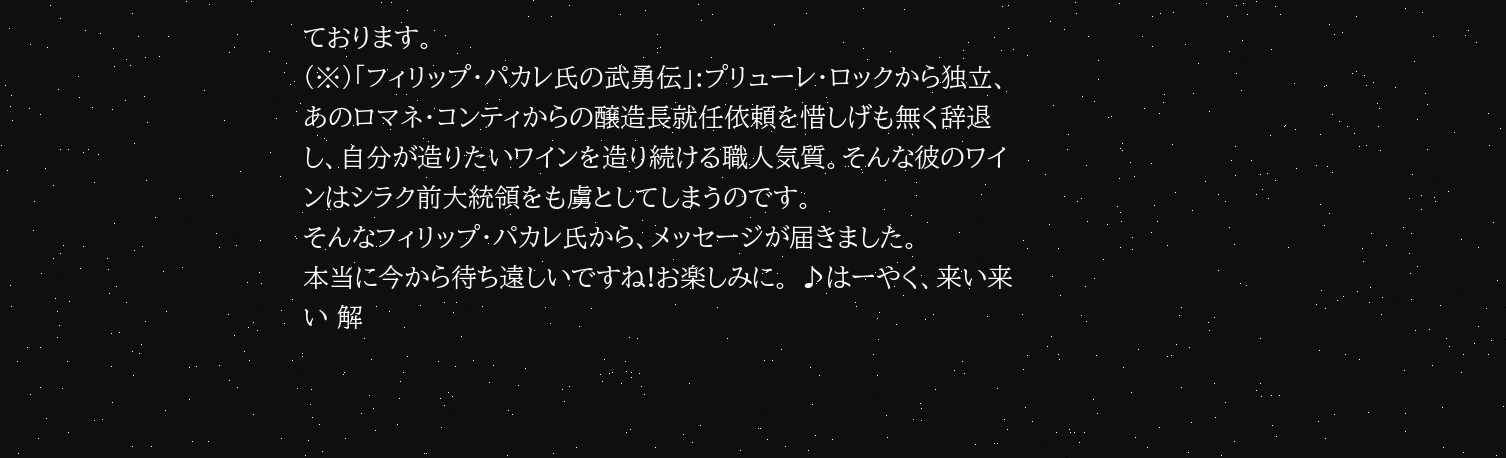ております。
(※)「フィリップ・パカレ氏の武勇伝」:プリューレ・ロックから独立、あのロマネ・コンティからの醸造長就任依頼を惜しげも無く辞退し、自分が造りたいワインを造り続ける職人気質。そんな彼のワインはシラク前大統領をも虜としてしまうのです。
そんなフィリップ・パカレ氏から、メッセージが届きました。
本当に今から待ち遠しいですね!お楽しみに。 ♪はーやく、来い来い 解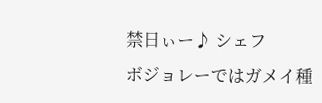禁日ぃー♪ シェフ
ボジョレーではガメイ種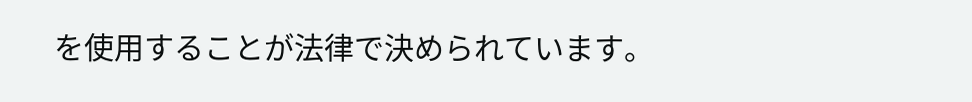を使用することが法律で決められています。